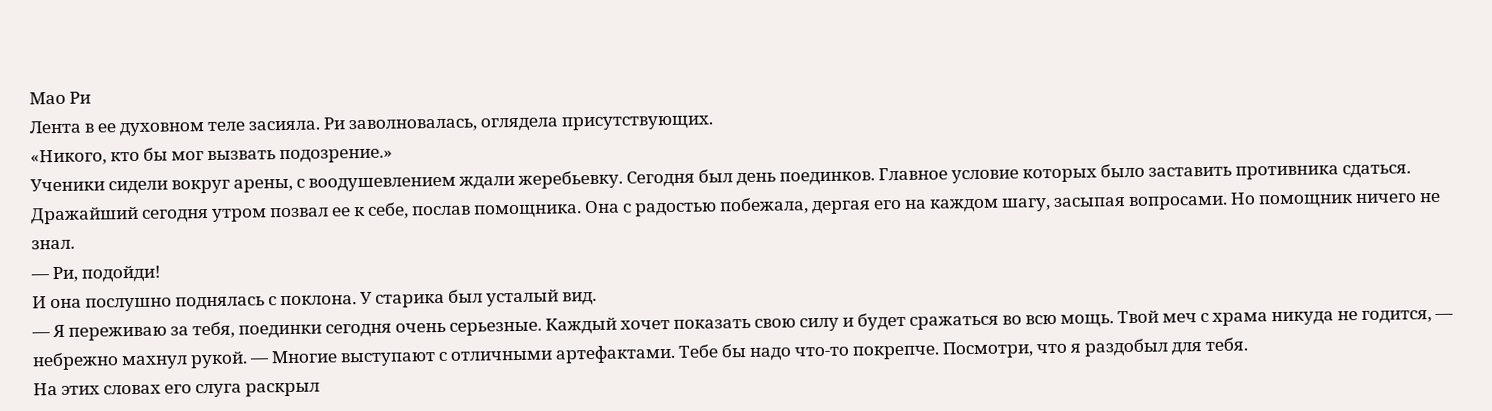Мао Ри
Лента в ее духовном теле засияла. Ри заволновалась, оглядела присутствующих.
«Никого, кто бы мог вызвать подозрение.»
Ученики сидели вокруг арены, с воодушевлением ждали жеребьевку. Сегодня был день поединков. Главное условие которых было заставить противника сдаться.
Дражайший сегодня утром позвал ее к себе, послав помощника. Она с радостью побежала, дергая его на каждом шагу, засыпая вопросами. Но помощник ничего не знал.
— Ри, подойди!
И она послушно поднялась с поклона. У старика был усталый вид.
— Я переживаю за тебя, поединки сегодня очень серьезные. Каждый хочет показать свою силу и будет сражаться во всю мощь. Твой меч с храма никуда не годится, — небрежно махнул рукой. — Многие выступают с отличными артефактами. Тебе бы надо что-то покрепче. Посмотри, что я раздобыл для тебя.
На этих словах его слуга раскрыл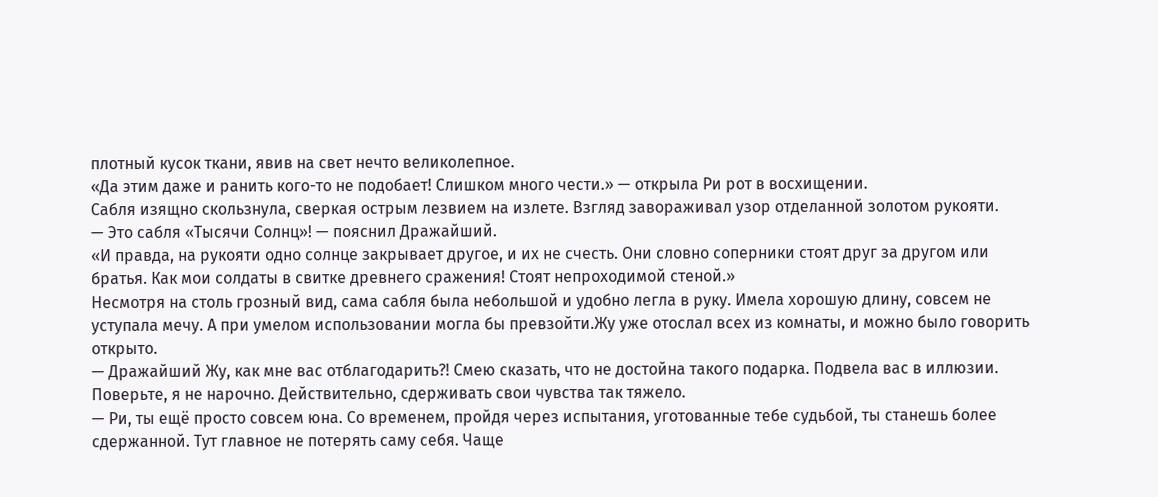плотный кусок ткани, явив на свет нечто великолепное.
«Да этим даже и ранить кого-то не подобает! Слишком много чести.» — открыла Ри рот в восхищении.
Сабля изящно скользнула, сверкая острым лезвием на излете. Взгляд завораживал узор отделанной золотом рукояти.
— Это сабля «Тысячи Солнц»! — пояснил Дражайший.
«И правда, на рукояти одно солнце закрывает другое, и их не счесть. Они словно соперники стоят друг за другом или братья. Как мои солдаты в свитке древнего сражения! Стоят непроходимой стеной.»
Несмотря на столь грозный вид, сама сабля была небольшой и удобно легла в руку. Имела хорошую длину, совсем не уступала мечу. А при умелом использовании могла бы превзойти.Жу уже отослал всех из комнаты, и можно было говорить открыто.
— Дражайший Жу, как мне вас отблагодарить?! Смею сказать, что не достойна такого подарка. Подвела вас в иллюзии. Поверьте, я не нарочно. Действительно, сдерживать свои чувства так тяжело.
— Ри, ты ещё просто совсем юна. Со временем, пройдя через испытания, уготованные тебе судьбой, ты станешь более сдержанной. Тут главное не потерять саму себя. Чаще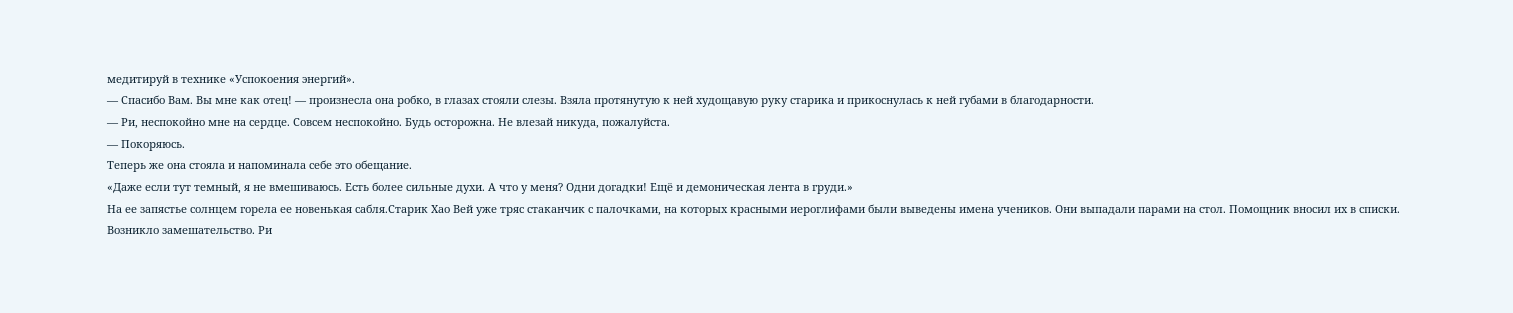медитируй в технике «Успокоения энергий».
— Спасибо Вам. Вы мне как отец! — произнесла она робко, в глазах стояли слезы. Взяла протянутую к ней худощавую руку старика и прикоснулась к ней губами в благодарности.
— Ри, неспокойно мне на сердце. Совсем неспокойно. Будь осторожна. Не влезай никуда, пожалуйста.
— Покоряюсь.
Теперь же она стояла и напоминала себе это обещание.
«Даже если тут темный, я не вмешиваюсь. Есть более сильные духи. А что у меня? Одни догадки! Ещё и демоническая лента в груди.»
На ее запястье солнцем горела ее новенькая сабля.Старик Хао Вей уже тряс стаканчик с палочками, на которых красными иероглифами были выведены имена учеников. Они выпадали парами на стол. Помощник вносил их в списки.
Возникло замешательство. Ри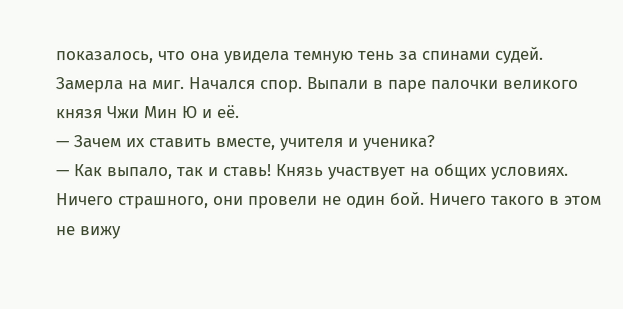показалось, что она увидела темную тень за спинами судей. Замерла на миг. Начался спор. Выпали в паре палочки великого князя Чжи Мин Ю и её.
— Зачем их ставить вместе, учителя и ученика?
— Как выпало, так и ставь! Князь участвует на общих условиях. Ничего страшного, они провели не один бой. Ничего такого в этом не вижу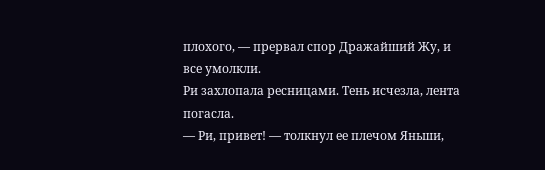плохого, — прервал спор Дражайший Жу, и все умолкли.
Ри захлопала ресницами. Тень исчезла, лента погасла.
— Ри, привет! — толкнул ее плечом Яньши,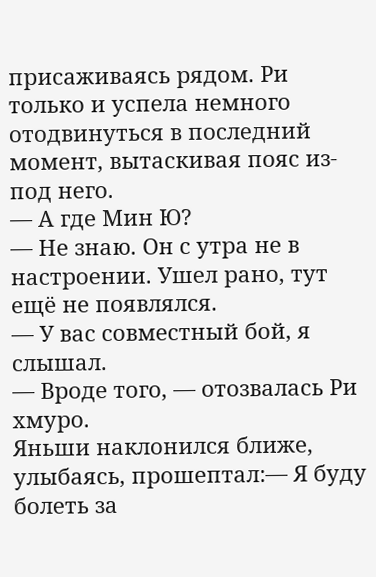присаживаясь рядом. Ри только и успела немного отодвинуться в последний момент, вытаскивая пояс из-под него.
— А где Мин Ю?
— Не знаю. Он с утра не в настроении. Ушел рано, тут ещё не появлялся.
— У вас совместный бой, я слышал.
— Вроде того, — отозвалась Ри хмуро.
Яньши наклонился ближе, улыбаясь, прошептал:— Я буду болеть за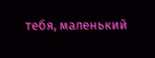тебя, маленький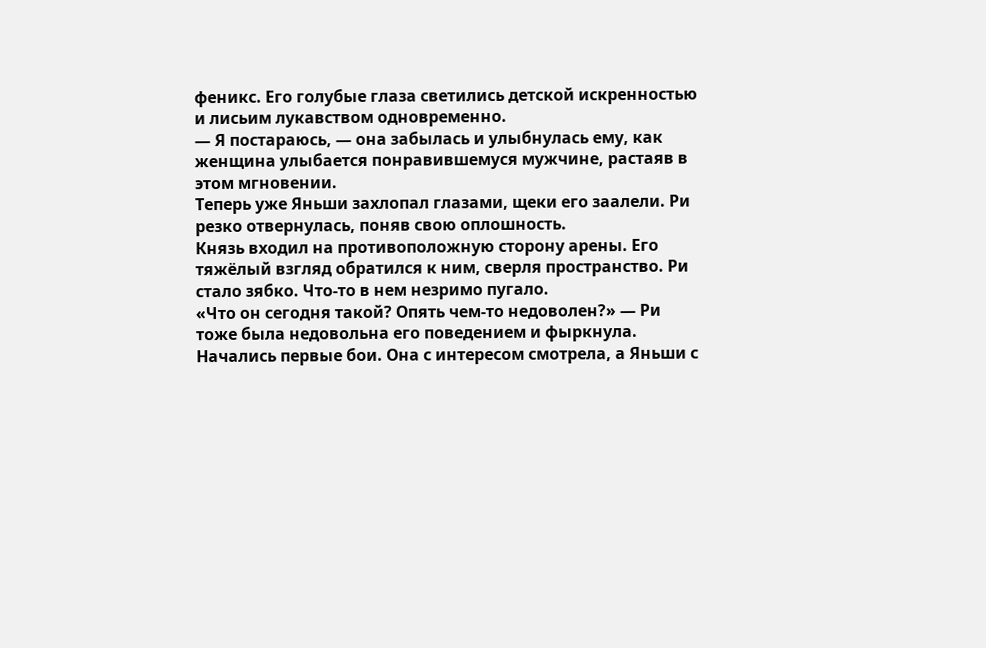феникс. Его голубые глаза светились детской искренностью и лисьим лукавством одновременно.
— Я постараюсь, — она забылась и улыбнулась ему, как женщина улыбается понравившемуся мужчине, растаяв в этом мгновении.
Теперь уже Яньши захлопал глазами, щеки его заалели. Ри резко отвернулась, поняв свою оплошность.
Князь входил на противоположную сторону арены. Его тяжёлый взгляд обратился к ним, сверля пространство. Ри стало зябко. Что-то в нем незримо пугало.
«Что он сегодня такой? Опять чем-то недоволен?» — Ри тоже была недовольна его поведением и фыркнула.
Начались первые бои. Она с интересом смотрела, а Яньши с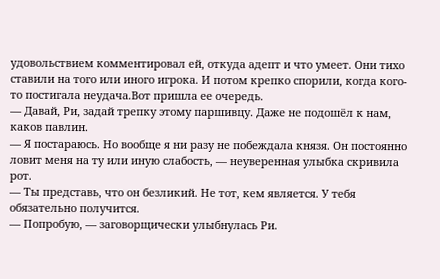удовольствием комментировал ей, откуда адепт и что умеет. Они тихо ставили на того или иного игрока. И потом крепко спорили, когда кого-то постигала неудача.Вот пришла ее очередь.
— Давай, Ри, задай трепку этому паршивцу. Даже не подошёл к нам, каков павлин.
— Я постараюсь. Но вообще я ни разу не побеждала князя. Он постоянно ловит меня на ту или иную слабость, — неуверенная улыбка скривила рот.
— Ты представь, что он безликий. Не тот, кем является. У тебя обязательно получится.
— Попробую, — заговорщически улыбнулась Ри.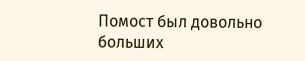Помост был довольно больших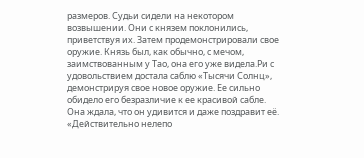размеров. Судьи сидели на некотором возвышении. Они с князем поклонились, приветствуя их. Затем продемонстрировали свое оружие. Князь был, как обычно, с мечом, заимствованным у Тао, она его уже видела.Ри с удовольствием достала саблю «Тысячи Солнц», демонстрируя свое новое оружие. Ее сильно обидело его безразличие к ее красивой сабле.
Она ждала, что он удивится и даже поздравит её.
«Действительно нелепо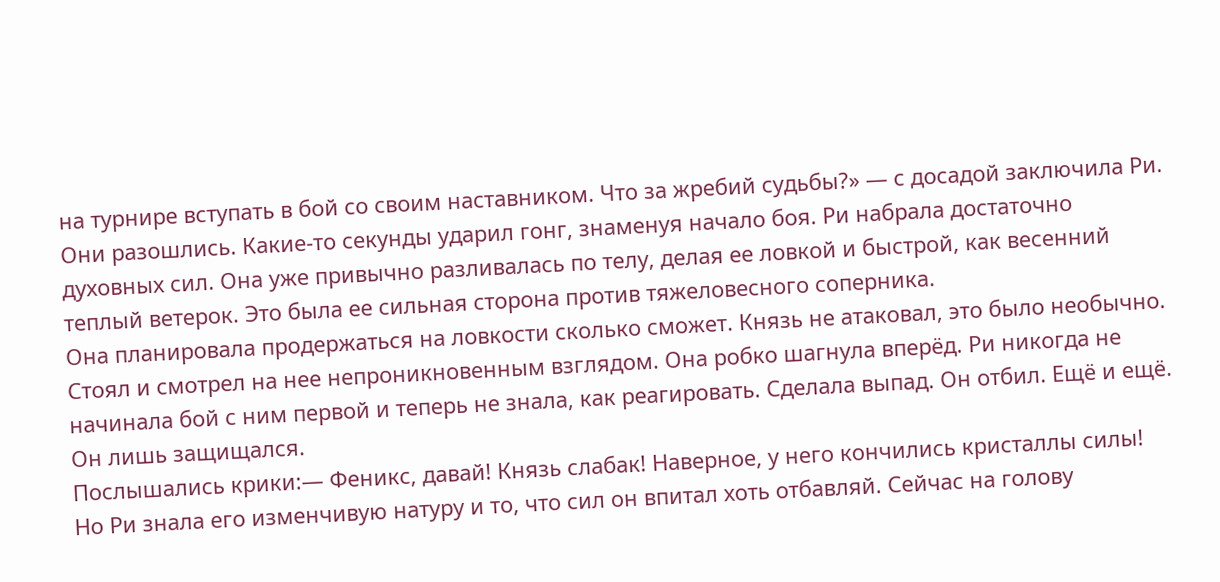на турнире вступать в бой со своим наставником. Что за жребий судьбы?» — с досадой заключила Ри.
Они разошлись. Какие-то секунды ударил гонг, знаменуя начало боя. Ри набрала достаточно духовных сил. Она уже привычно разливалась по телу, делая ее ловкой и быстрой, как весенний теплый ветерок. Это была ее сильная сторона против тяжеловесного соперника.
Она планировала продержаться на ловкости сколько сможет. Князь не атаковал, это было необычно. Стоял и смотрел на нее непроникновенным взглядом. Она робко шагнула вперёд. Ри никогда не начинала бой с ним первой и теперь не знала, как реагировать. Сделала выпад. Он отбил. Ещё и ещё. Он лишь защищался.
Послышались крики:— Феникс, давай! Князь слабак! Наверное, у него кончились кристаллы силы!
Но Ри знала его изменчивую натуру и то, что сил он впитал хоть отбавляй. Сейчас на голову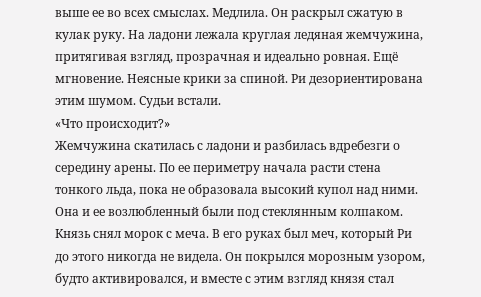выше ее во всех смыслах. Медлила. Он раскрыл сжатую в кулак руку. На ладони лежала круглая ледяная жемчужина, притягивая взгляд, прозрачная и идеально ровная. Ещё мгновение. Неясные крики за спиной. Ри дезориентирована этим шумом. Судьи встали.
«Что происходит?»
Жемчужина скатилась с ладони и разбилась вдребезги о середину арены. По ее периметру начала расти стена тонкого льда, пока не образовала высокий купол над ними. Она и ее возлюбленный были под стеклянным колпаком. Князь снял морок с меча. В его руках был меч, который Ри до этого никогда не видела. Он покрылся морозным узором, будто активировался, и вместе с этим взгляд князя стал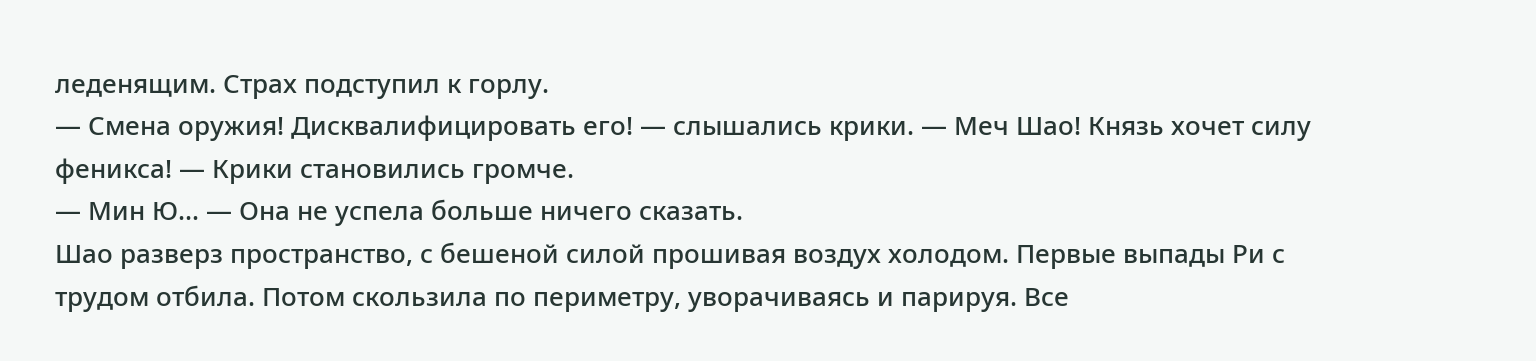леденящим. Страх подступил к горлу.
— Смена оружия! Дисквалифицировать его! — слышались крики. — Меч Шао! Князь хочет силу феникса! — Крики становились громче.
— Мин Ю… — Она не успела больше ничего сказать.
Шао разверз пространство, с бешеной силой прошивая воздух холодом. Первые выпады Ри с трудом отбила. Потом скользила по периметру, уворачиваясь и парируя. Все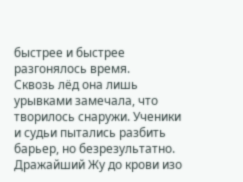быстрее и быстрее разгонялось время.
Сквозь лёд она лишь урывками замечала, что творилось снаружи. Ученики и судьи пытались разбить барьер, но безрезультатно. Дражайший Жу до крови изо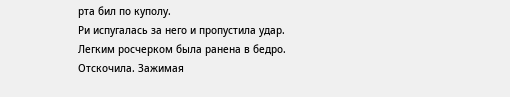рта бил по куполу.
Ри испугалась за него и пропустила удар. Легким росчерком была ранена в бедро. Отскочила. Зажимая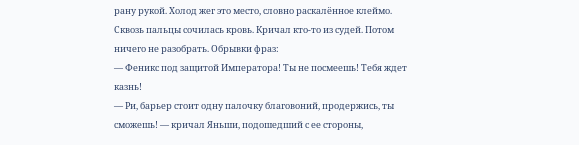рану рукой. Холод жег это место, словно раскалённое клеймо. Сквозь пальцы сочилась кровь. Кричал кто-то из судей. Потом ничего не разобрать. Обрывки фраз:
— Феникс под защитой Императора! Ты не посмеешь! Тебя ждет казнь!
— Ри, барьер стоит одну палочку благовоний, продержись, ты сможешь! — кричал Яньши, подошедший с ее стороны,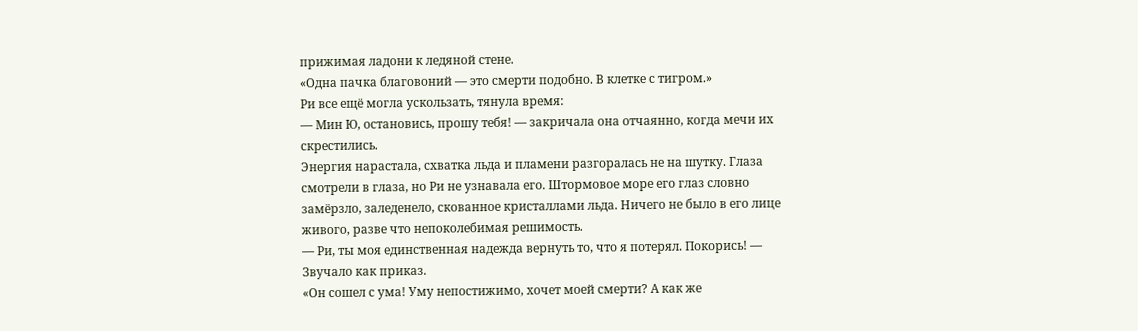прижимая ладони к ледяной стене.
«Одна пачка благовоний — это смерти подобно. В клетке с тигром.»
Ри все ещё могла ускользать, тянула время:
— Мин Ю, остановись, прошу тебя! — закричала она отчаянно, когда мечи их скрестились.
Энергия нарастала, схватка льда и пламени разгоралась не на шутку. Глаза смотрели в глаза, но Ри не узнавала его. Штормовое море его глаз словно замёрзло, заледенело, скованное кристаллами льда. Ничего не было в его лице живого, разве что непоколебимая решимость.
— Ри, ты моя единственная надежда вернуть то, что я потерял. Покорись! — Звучало как приказ.
«Он сошел с ума! Уму непостижимо, хочет моей смерти? А как же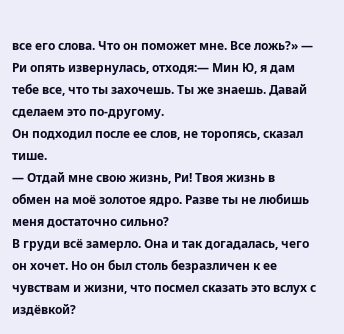все его слова. Что он поможет мне. Все ложь?» — Ри опять извернулась, отходя:— Мин Ю, я дам тебе все, что ты захочешь. Ты же знаешь. Давай сделаем это по-другому.
Он подходил после ее слов, не торопясь, сказал тише.
— Отдай мне свою жизнь, Ри! Твоя жизнь в обмен на моё золотое ядро. Разве ты не любишь меня достаточно сильно?
В груди всё замерло. Она и так догадалась, чего он хочет. Но он был столь безразличен к ее чувствам и жизни, что посмел сказать это вслух с издёвкой?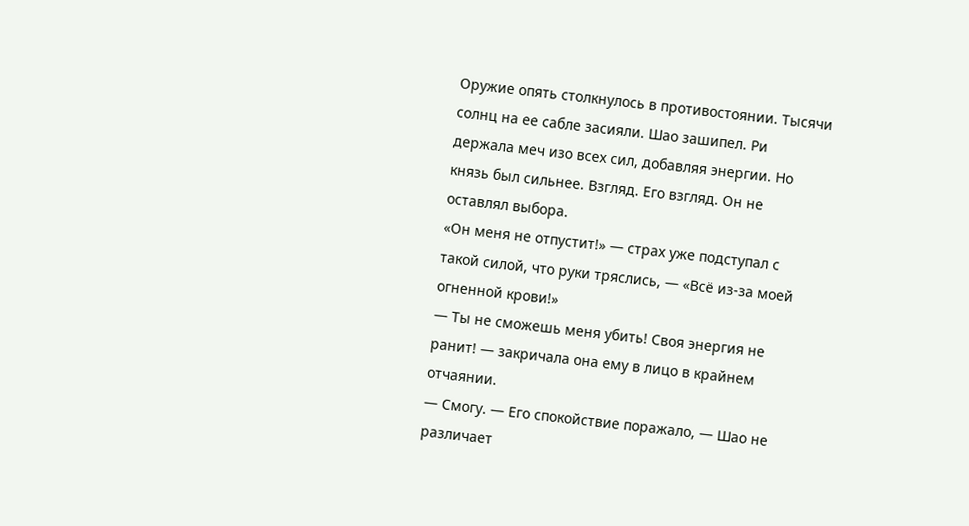Оружие опять столкнулось в противостоянии. Тысячи солнц на ее сабле засияли. Шао зашипел. Ри держала меч изо всех сил, добавляя энергии. Но князь был сильнее. Взгляд. Его взгляд. Он не оставлял выбора.
«Он меня не отпустит!» — страх уже подступал с такой силой, что руки тряслись, — «Всё из-за моей огненной крови!»
— Ты не сможешь меня убить! Своя энергия не ранит! — закричала она ему в лицо в крайнем отчаянии.
— Смогу. — Его спокойствие поражало, — Шао не различает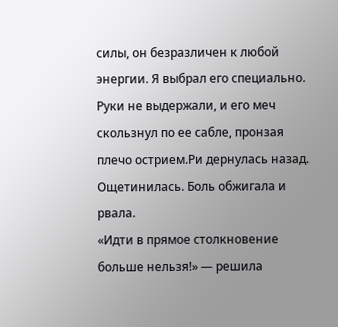силы, он безразличен к любой энергии. Я выбрал его специально.
Руки не выдержали, и его меч скользнул по ее сабле, пронзая плечо острием.Ри дернулась назад. Ощетинилась. Боль обжигала и рвала.
«Идти в прямое столкновение больше нельзя!» — решила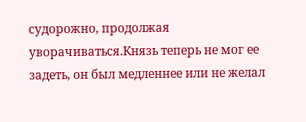судорожно, продолжая уворачиваться.Князь теперь не мог ее задеть, он был медленнее или не желал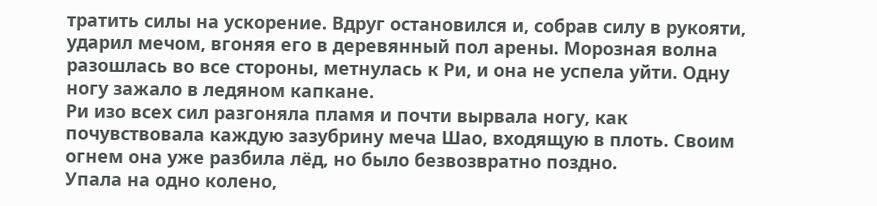тратить силы на ускорение. Вдруг остановился и, собрав силу в рукояти, ударил мечом, вгоняя его в деревянный пол арены. Морозная волна разошлась во все стороны, метнулась к Ри, и она не успела уйти. Одну ногу зажало в ледяном капкане.
Ри изо всех сил разгоняла пламя и почти вырвала ногу, как почувствовала каждую зазубрину меча Шао, входящую в плоть. Своим огнем она уже разбила лёд, но было безвозвратно поздно.
Упала на одно колено,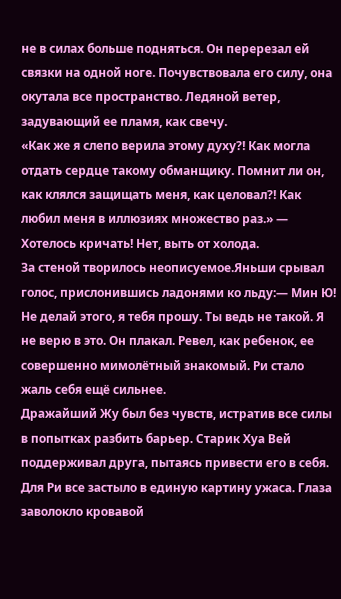не в силах больше подняться. Он перерезал ей связки на одной ноге. Почувствовала его силу, она окутала все пространство. Ледяной ветер, задувающий ее пламя, как свечу.
«Как же я слепо верила этому духу?! Как могла отдать сердце такому обманщику. Помнит ли он, как клялся защищать меня, как целовал?! Как любил меня в иллюзиях множество раз.» — Хотелось кричать! Нет, выть от холода.
За стеной творилось неописуемое.Яньши срывал голос, прислонившись ладонями ко льду:— Мин Ю! Не делай этого, я тебя прошу. Ты ведь не такой. Я не верю в это. Он плакал. Ревел, как ребенок, ее совершенно мимолётный знакомый. Ри стало жаль себя ещё сильнее.
Дражайший Жу был без чувств, истратив все силы в попытках разбить барьер. Старик Хуа Вей поддерживал друга, пытаясь привести его в себя.
Для Ри все застыло в единую картину ужаса. Глаза заволокло кровавой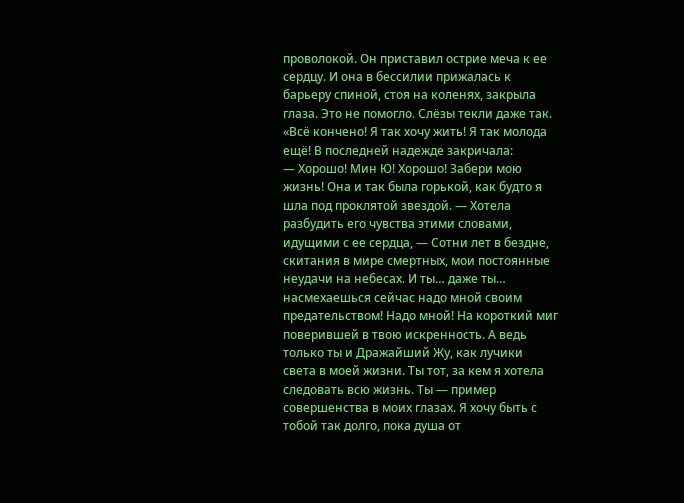проволокой. Он приставил острие меча к ее сердцу. И она в бессилии прижалась к барьеру спиной, стоя на коленях, закрыла глаза. Это не помогло. Слёзы текли даже так.
«Всё кончено! Я так хочу жить! Я так молода ещё! В последней надежде закричала:
— Хорошо! Мин Ю! Хорошо! Забери мою жизнь! Она и так была горькой, как будто я шла под проклятой звездой. — Хотела разбудить его чувства этими словами, идущими с ее сердца, — Сотни лет в бездне, скитания в мире смертных, мои постоянные неудачи на небесах. И ты… даже ты… насмехаешься сейчас надо мной своим предательством! Надо мной! На короткий миг поверившей в твою искренность. А ведь только ты и Дражайший Жу, как лучики света в моей жизни. Ты тот, за кем я хотела следовать всю жизнь. Ты — пример совершенства в моих глазах. Я хочу быть с тобой так долго, пока душа от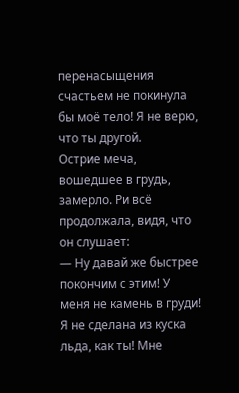перенасыщения счастьем не покинула бы моё тело! Я не верю, что ты другой.
Острие меча, вошедшее в грудь, замерло. Ри всё продолжала, видя, что он слушает:
— Ну давай же быстрее покончим с этим! У меня не камень в груди! Я не сделана из куска льда, как ты! Мне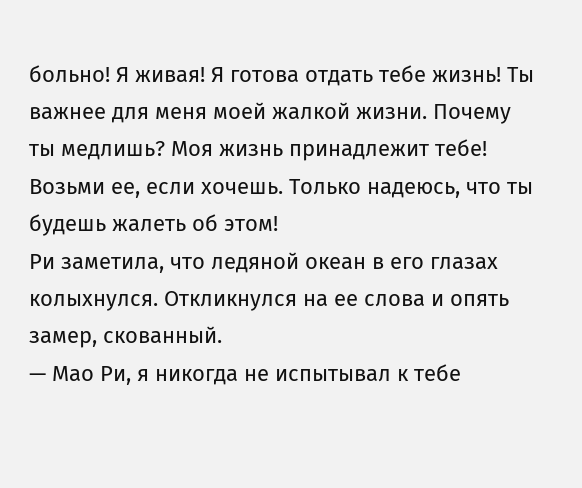больно! Я живая! Я готова отдать тебе жизнь! Ты важнее для меня моей жалкой жизни. Почему ты медлишь? Моя жизнь принадлежит тебе! Возьми ее, если хочешь. Только надеюсь, что ты будешь жалеть об этом!
Ри заметила, что ледяной океан в его глазах колыхнулся. Откликнулся на ее слова и опять замер, скованный.
— Мао Ри, я никогда не испытывал к тебе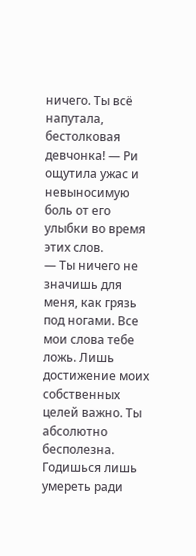ничего. Ты всё напутала, бестолковая девчонка! — Ри ощутила ужас и невыносимую боль от его улыбки во время этих слов.
— Ты ничего не значишь для меня, как грязь под ногами. Все мои слова тебе ложь. Лишь достижение моих собственных целей важно. Ты абсолютно бесполезна. Годишься лишь умереть ради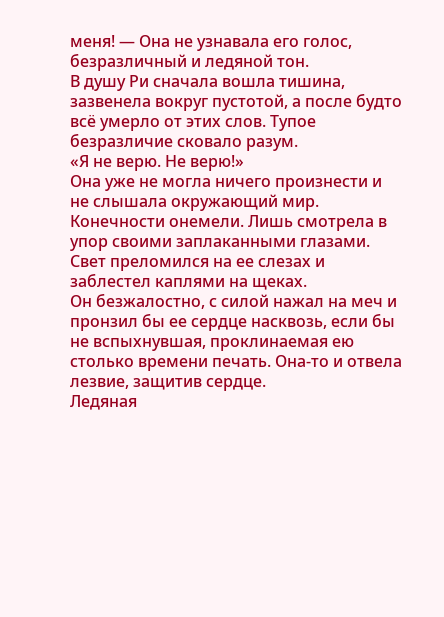меня! — Она не узнавала его голос, безразличный и ледяной тон.
В душу Ри сначала вошла тишина, зазвенела вокруг пустотой, а после будто всё умерло от этих слов. Тупое безразличие сковало разум.
«Я не верю. Не верю!»
Она уже не могла ничего произнести и не слышала окружающий мир. Конечности онемели. Лишь смотрела в упор своими заплаканными глазами. Свет преломился на ее слезах и заблестел каплями на щеках.
Он безжалостно, с силой нажал на меч и пронзил бы ее сердце насквозь, если бы не вспыхнувшая, проклинаемая ею столько времени печать. Она-то и отвела лезвие, защитив сердце.
Ледяная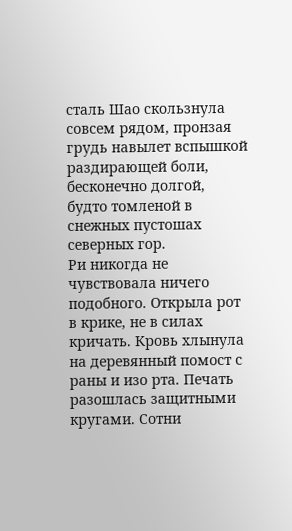сталь Шао скользнула совсем рядом, пронзая грудь навылет вспышкой раздирающей боли, бесконечно долгой, будто томленой в снежных пустошах северных гор.
Ри никогда не чувствовала ничего подобного. Открыла рот в крике, не в силах кричать. Кровь хлынула на деревянный помост с раны и изо рта. Печать разошлась защитными кругами. Сотни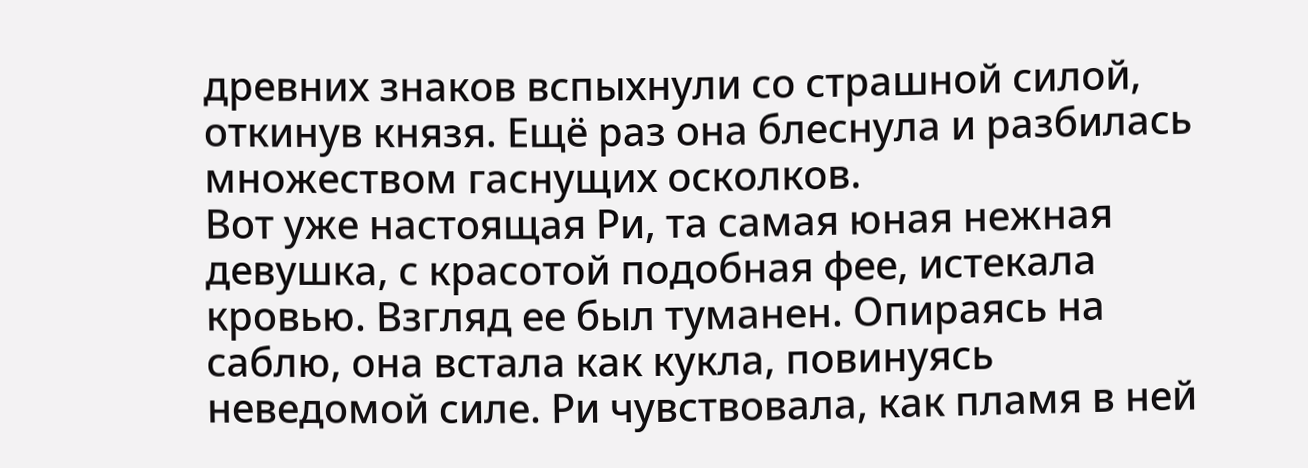древних знаков вспыхнули со страшной силой, откинув князя. Ещё раз она блеснула и разбилась множеством гаснущих осколков.
Вот уже настоящая Ри, та самая юная нежная девушка, с красотой подобная фее, истекала кровью. Взгляд ее был туманен. Опираясь на саблю, она встала как кукла, повинуясь неведомой силе. Ри чувствовала, как пламя в ней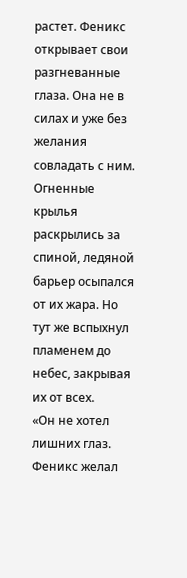растет. Феникс открывает свои разгневанные глаза. Она не в силах и уже без желания совладать с ним. Огненные крылья раскрылись за спиной, ледяной барьер осыпался от их жара. Но тут же вспыхнул пламенем до небес, закрывая их от всех.
«Он не хотел лишних глаз. Феникс желал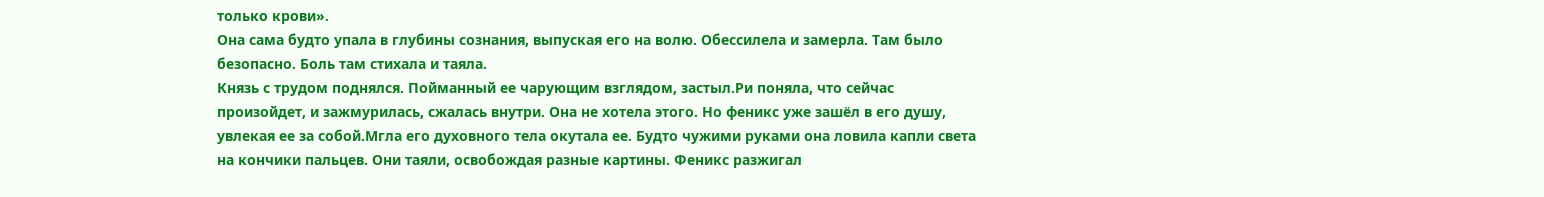только крови».
Она сама будто упала в глубины сознания, выпуская его на волю. Обессилела и замерла. Там было безопасно. Боль там стихала и таяла.
Князь с трудом поднялся. Пойманный ее чарующим взглядом, застыл.Ри поняла, что сейчас произойдет, и зажмурилась, сжалась внутри. Она не хотела этого. Но феникс уже зашёл в его душу, увлекая ее за собой.Мгла его духовного тела окутала ее. Будто чужими руками она ловила капли света на кончики пальцев. Они таяли, освобождая разные картины. Феникс разжигал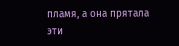пламя, а она прятала эти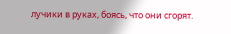лучики в руках, боясь, что они сгорят.